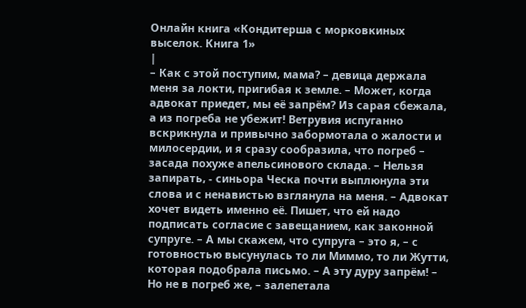Онлайн книга «Кондитерша с морковкиных выселок. Книга 1»
|
– Как с этой поступим, мама? – девица держала меня за локти, пригибая к земле. – Может, когда адвокат приедет, мы её запрём? Из сарая сбежала, а из погреба не убежит! Ветрувия испуганно вскрикнула и привычно забормотала о жалости и милосердии, и я сразу сообразила, что погреб – засада похуже апельсинового склада. – Нельзя запирать, - синьора Ческа почти выплюнула эти слова и с ненавистью взглянула на меня. – Адвокат хочет видеть именно её. Пишет, что ей надо подписать согласие с завещанием, как законной супруге. – А мы скажем, что супруга – это я, – с готовностью высунулась то ли Миммо, то ли Жутти, которая подобрала письмо. – А эту дуру запрём! – Но не в погреб же, – залепетала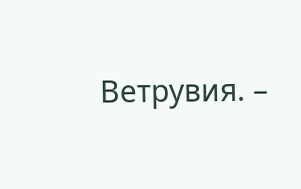Ветрувия. –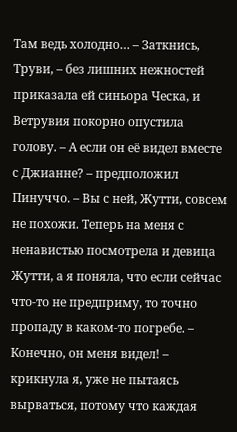Там ведь холодно… – Заткнись, Труви, – без лишних нежностей приказала ей синьора Ческа, и Ветрувия покорно опустила голову. – А если он её видел вместе с Джианне? – предположил Пинуччо. – Вы с ней, Жутти, совсем не похожи. Теперь на меня с ненавистью посмотрела и девица Жутти, а я поняла, что если сейчас что-то не предприму, то точно пропаду в каком-то погребе. – Конечно, он меня видел! – крикнула я, уже не пытаясь вырваться, потому что каждая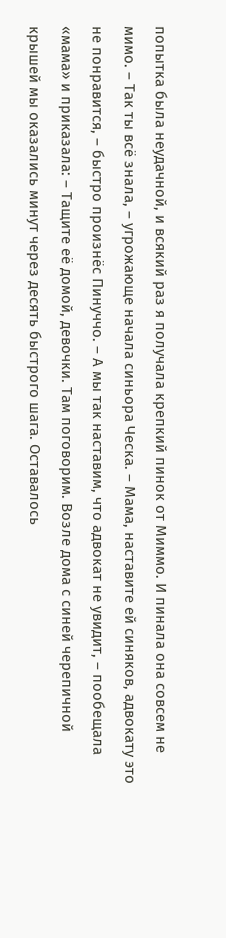попытка была неудачной, и всякий раз я получала крепкий пинок от Миммо. И пинала она совсем не мимо. – Так ты всё знала, – угрожающе начала синьора Ческа. – Мама, наставите ей синяков, адвокату это не понравится, – быстро произнёс Пинуччо. – А мы так наставим, что адвокат не увидит, – пообещала «мама» и приказала: – Тащите её домой, девочки. Там поговорим. Возле дома с синей черепичной крышей мы оказались минут через десять быстрого шага. Оставалось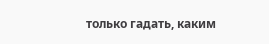только гадать, каким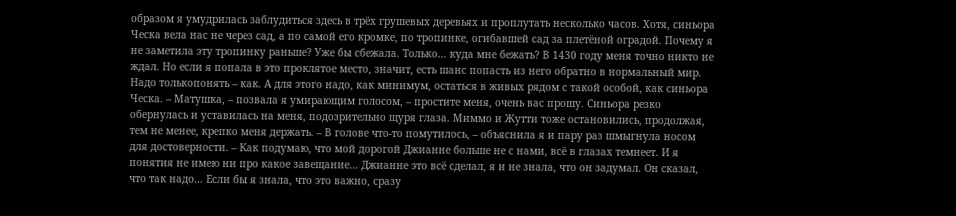образом я умудрилась заблудиться здесь в трёх грушевых деревьях и проплутать несколько часов. Хотя, синьора Ческа вела нас не через сад, а по самой его кромке, по тропинке, огибавшей сад за плетёной оградой. Почему я не заметила эту тропинку раньше? Уже бы сбежала. Только… куда мне бежать? В 1430 году меня точно никто не ждал. Но если я попала в это проклятое место, значит, есть шанс попасть из него обратно в нормальный мир. Надо толькопонять – как. А для этого надо, как минимум, остаться в живых рядом с такой особой, как синьора Ческа. – Матушка, – позвала я умирающим голосом, – простите меня, очень вас прошу. Синьора резко обернулась и уставилась на меня, подозрительно щуря глаза. Миммо и Жутти тоже остановились, продолжая, тем не менее, крепко меня держать. – В голове что-то помутилось, – объяснила я и пару раз шмыгнула носом для достоверности. – Как подумаю, что мой дорогой Джианне больше не с нами, всё в глазах темнеет. И я понятия не имею ни про какое завещание… Джианне это всё сделал, я и не знала, что он задумал. Он сказал, что так надо… Если бы я знала, что это важно, сразу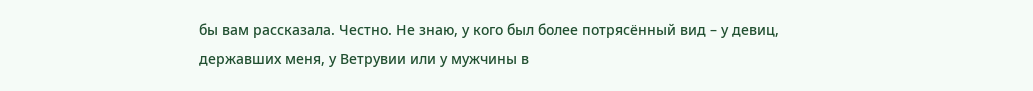бы вам рассказала. Честно. Не знаю, у кого был более потрясённый вид – у девиц, державших меня, у Ветрувии или у мужчины в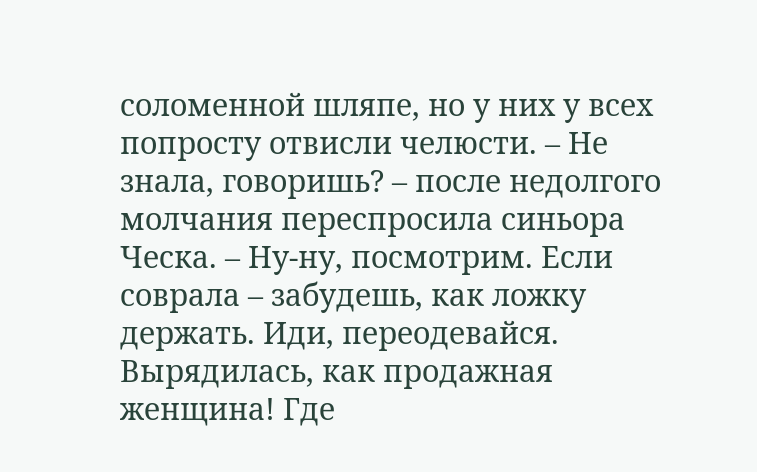соломенной шляпе, но у них у всех попросту отвисли челюсти. – Не знала, говоришь? – после недолгого молчания переспросила синьора Ческа. – Ну-ну, посмотрим. Если соврала – забудешь, как ложку держать. Иди, переодевайся. Вырядилась, как продажная женщина! Где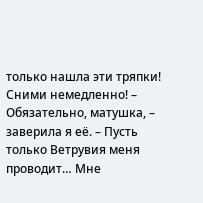только нашла эти тряпки! Сними немедленно! – Обязательно, матушка, – заверила я её. – Пусть только Ветрувия меня проводит… Мне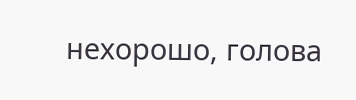нехорошо, голова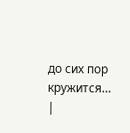до сих пор кружится… |